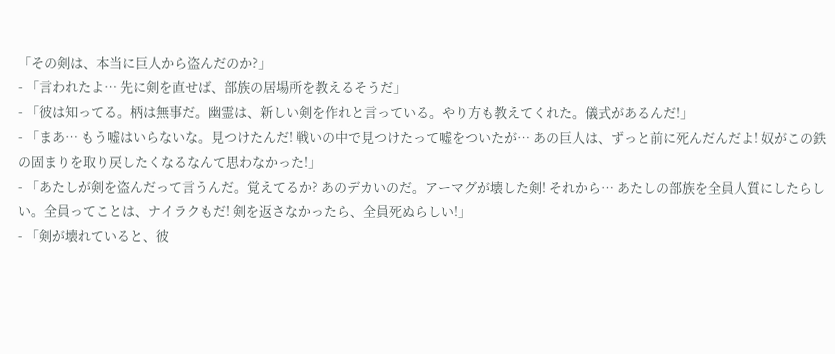「その剣は、本当に巨人から盗んだのか?」
- 「言われたよ… 先に剣を直せば、部族の居場所を教えるそうだ」
- 「彼は知ってる。柄は無事だ。幽霊は、新しい剣を作れと言っている。やり方も教えてくれた。儀式があるんだ!」
- 「まあ… もう嘘はいらないな。見つけたんだ! 戦いの中で見つけたって嘘をついたが… あの巨人は、ずっと前に死んだんだよ! 奴がこの鉄の固まりを取り戻したくなるなんて思わなかった!」
- 「あたしが剣を盗んだって言うんだ。覚えてるか? あのデカいのだ。アーマグが壊した剣! それから… あたしの部族を全員人質にしたらしい。全員ってことは、ナイラクもだ! 剣を返さなかったら、全員死ぬらしい!」
- 「剣が壊れていると、彼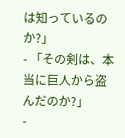は知っているのか?」
- 「その剣は、本当に巨人から盗んだのか?」
-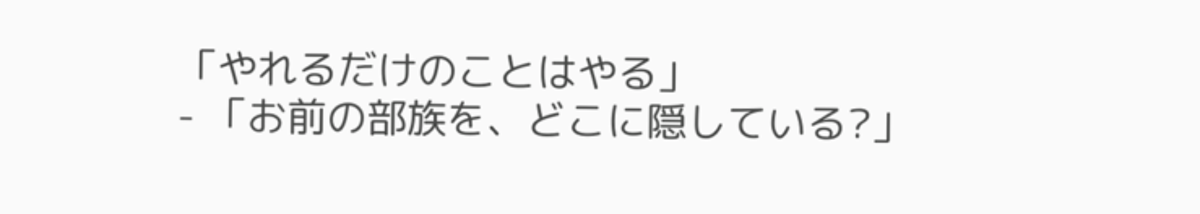「やれるだけのことはやる」
- 「お前の部族を、どこに隠している?」